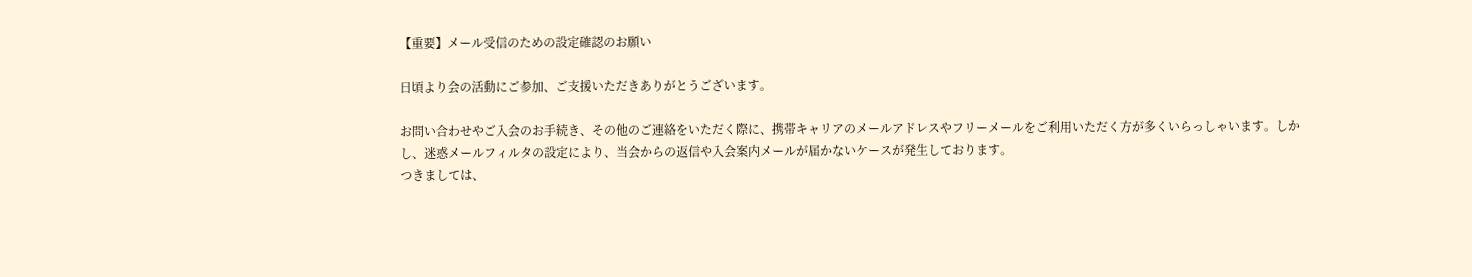【重要】メール受信のための設定確認のお願い

日頃より会の活動にご参加、ご支援いただきありがとうございます。

お問い合わせやご入会のお手続き、その他のご連絡をいただく際に、携帯キャリアのメールアドレスやフリーメールをご利用いただく方が多くいらっしゃいます。しかし、迷惑メールフィルタの設定により、当会からの返信や入会案内メールが届かないケースが発生しております。
つきましては、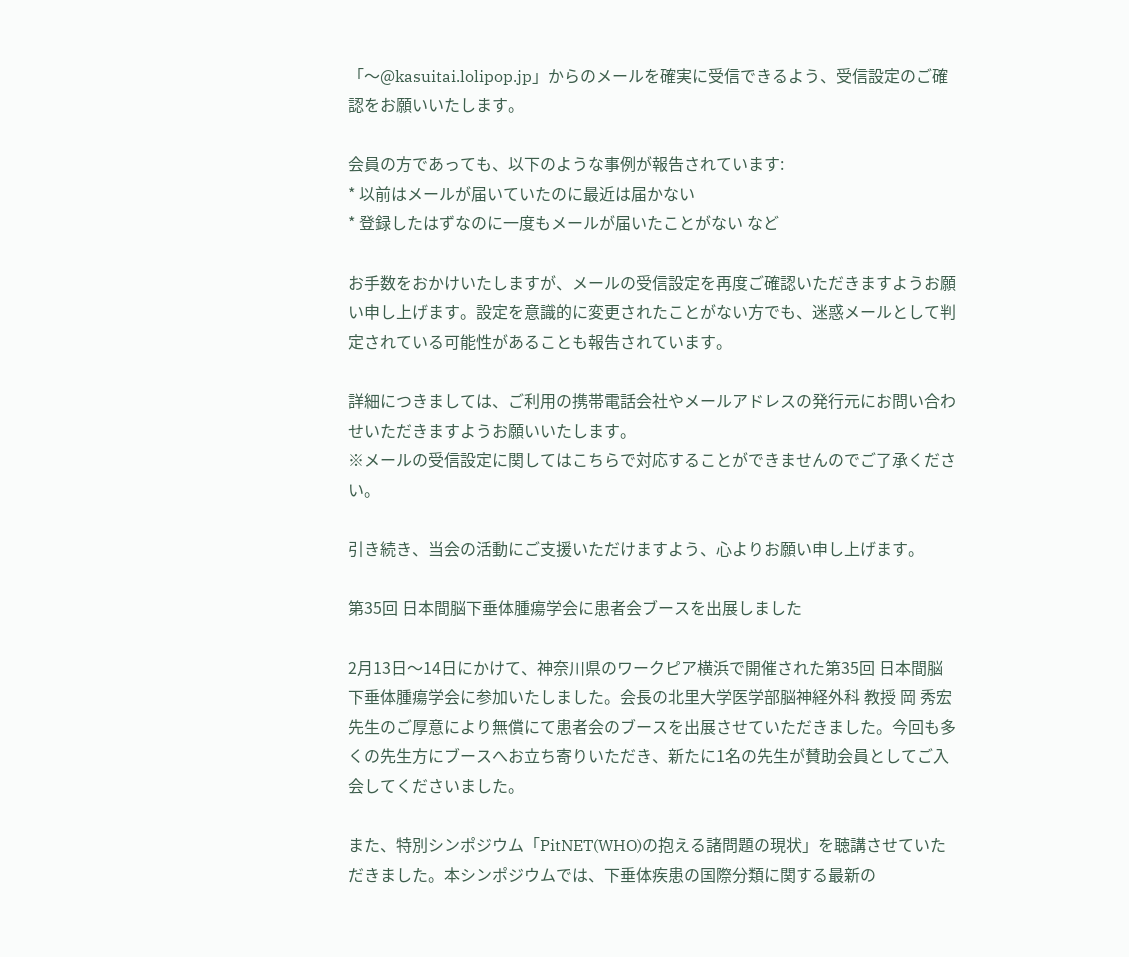「〜@kasuitai.lolipop.jp」からのメールを確実に受信できるよう、受信設定のご確認をお願いいたします。

会員の方であっても、以下のような事例が報告されています:
* 以前はメールが届いていたのに最近は届かない
* 登録したはずなのに一度もメールが届いたことがない など

お手数をおかけいたしますが、メールの受信設定を再度ご確認いただきますようお願い申し上げます。設定を意識的に変更されたことがない方でも、迷惑メールとして判定されている可能性があることも報告されています。

詳細につきましては、ご利用の携帯電話会社やメールアドレスの発行元にお問い合わせいただきますようお願いいたします。
※メールの受信設定に関してはこちらで対応することができませんのでご了承ください。

引き続き、当会の活動にご支援いただけますよう、心よりお願い申し上げます。

第35回 日本間脳下垂体腫瘍学会に患者会ブースを出展しました

2月13日〜14日にかけて、神奈川県のワークピア横浜で開催された第35回 日本間脳下垂体腫瘍学会に参加いたしました。会長の北里大学医学部脳神経外科 教授 岡 秀宏先生のご厚意により無償にて患者会のブースを出展させていただきました。今回も多くの先生方にブースへお立ち寄りいただき、新たに1名の先生が賛助会員としてご入会してくださいました。

また、特別シンポジウム「PitNET(WHO)の抱える諸問題の現状」を聴講させていただきました。本シンポジウムでは、下垂体疾患の国際分類に関する最新の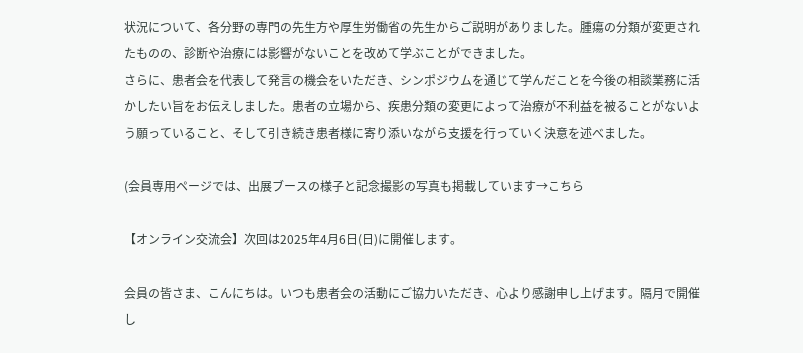状況について、各分野の専門の先生方や厚生労働省の先生からご説明がありました。腫瘍の分類が変更されたものの、診断や治療には影響がないことを改めて学ぶことができました。
さらに、患者会を代表して発言の機会をいただき、シンポジウムを通じて学んだことを今後の相談業務に活かしたい旨をお伝えしました。患者の立場から、疾患分類の変更によって治療が不利益を被ることがないよう願っていること、そして引き続き患者様に寄り添いながら支援を行っていく決意を述べました。

(会員専用ページでは、出展ブースの様子と記念撮影の写真も掲載しています→こちら

【オンライン交流会】次回は2025年4月6日(日)に開催します。

会員の皆さま、こんにちは。いつも患者会の活動にご協力いただき、心より感謝申し上げます。隔月で開催し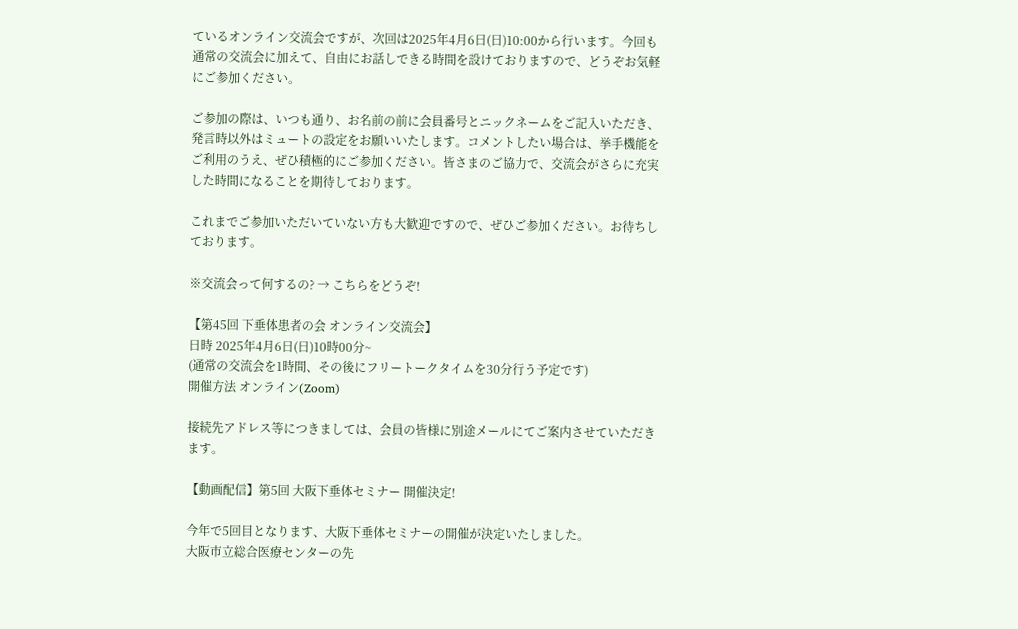ているオンライン交流会ですが、次回は2025年4月6日(日)10:00から行います。今回も通常の交流会に加えて、自由にお話しできる時間を設けておりますので、どうぞお気軽にご参加ください。

ご参加の際は、いつも通り、お名前の前に会員番号とニックネームをご記入いただき、発言時以外はミュートの設定をお願いいたします。コメントしたい場合は、挙手機能をご利用のうえ、ぜひ積極的にご参加ください。皆さまのご協力で、交流会がさらに充実した時間になることを期待しております。

これまでご参加いただいていない方も大歓迎ですので、ぜひご参加ください。お待ちしております。

※交流会って何するの? → こちらをどうぞ!

【第45回 下垂体患者の会 オンライン交流会】
日時 2025年4月6日(日)10時00分~
(通常の交流会を1時間、その後にフリートークタイムを30分行う予定です)
開催方法 オンライン(Zoom)

接続先アドレス等につきましては、会員の皆様に別途メールにてご案内させていただきます。

【動画配信】第5回 大阪下垂体セミナー 開催決定!

今年で5回目となります、大阪下垂体セミナーの開催が決定いたしました。
大阪市立総合医療センターの先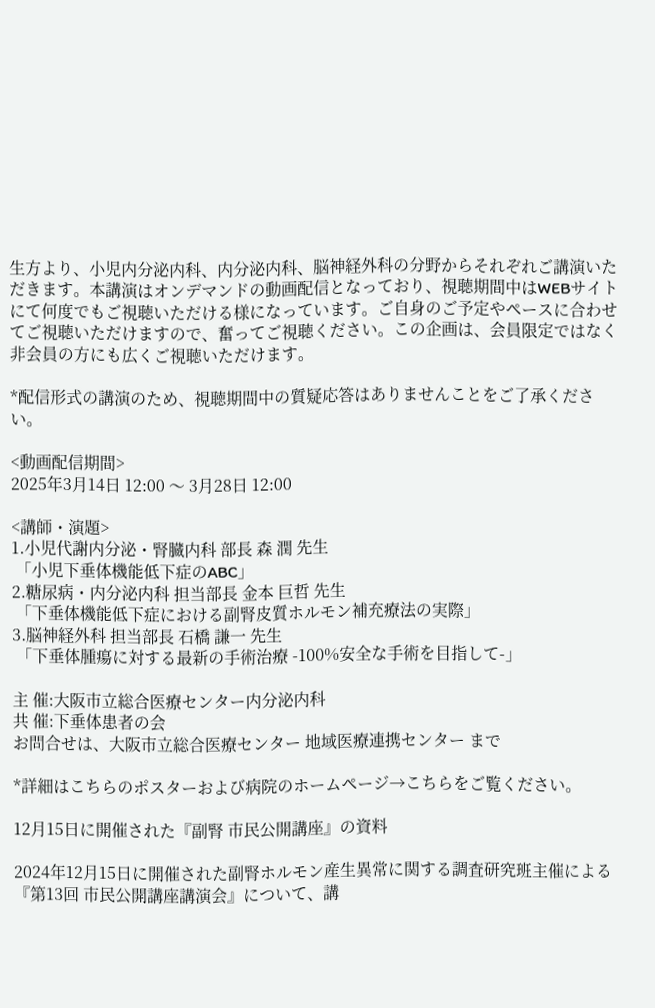生方より、小児内分泌内科、内分泌内科、脳神経外科の分野からそれぞれご講演いただきます。本講演はオンデマンドの動画配信となっており、視聴期間中はWEBサイトにて何度でもご視聴いただける様になっています。ご自身のご予定やペースに合わせてご視聴いただけますので、奮ってご視聴ください。この企画は、会員限定ではなく非会員の方にも広くご視聴いただけます。

*配信形式の講演のため、視聴期間中の質疑応答はありませんことをご了承ください。

<動画配信期間>
2025年3月14日 12:00 〜 3月28日 12:00

<講師・演題>
1.小児代謝内分泌・腎臓内科 部長 森 潤 先生
 「小児下垂体機能低下症のABC」
2.糖尿病・内分泌内科 担当部長 金本 巨哲 先生
 「下垂体機能低下症における副腎皮質ホルモン補充療法の実際」
3.脳神経外科 担当部長 石橋 謙一 先生
 「下垂体腫瘍に対する最新の手術治療 -100%安全な手術を目指して-」

主 催:大阪市立総合医療センター内分泌内科
共 催:下垂体患者の会
お問合せは、大阪市立総合医療センター 地域医療連携センター まで

*詳細はこちらのポスターおよび病院のホームページ→こちらをご覧ください。

12月15日に開催された『副腎 市民公開講座』の資料

2024年12月15日に開催された副腎ホルモン産生異常に関する調査研究班主催による『第13回 市民公開講座講演会』について、講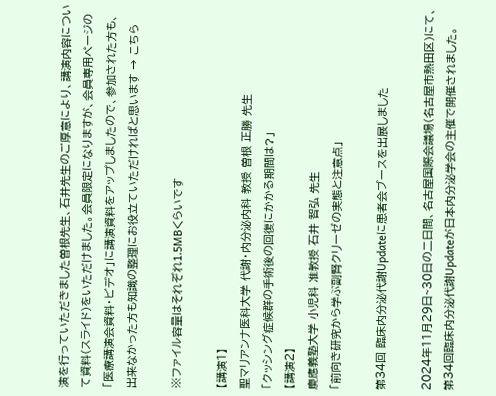演を行っていただきました曽根先生、石井先生のご厚意により、講演内容について資料(スライド)をいただけました。会員限定になりますが、会員専用ページの「医療講演会資料・ビデオ」に講演資料をアップしましたので、参加された方も、出来なかった方も知識の整理にお役立ていただければと思います → こちら

※ファイル容量はそれぞれ1.5MBくらいです

【講演1】
聖マリアンナ医科大学 代謝・内分泌内科 教授 曽根 正勝 先生
「クッシング症候群の手術後の回復にかかる期間は?」
【講演2】
慶應義塾大学 小児科 准教授 石井 智弘 先生
「前向き研究から学ぶ副腎クリーゼの実態と注意点」

第34回 臨床内分泌代謝Updateに患者会ブースを出展しました

2024年11月29日~30日の二日間、名古屋国際会議場(名古屋市熱田区)にて、第34回臨床内分泌代謝Updateが日本内分泌学会の主催で開催されました。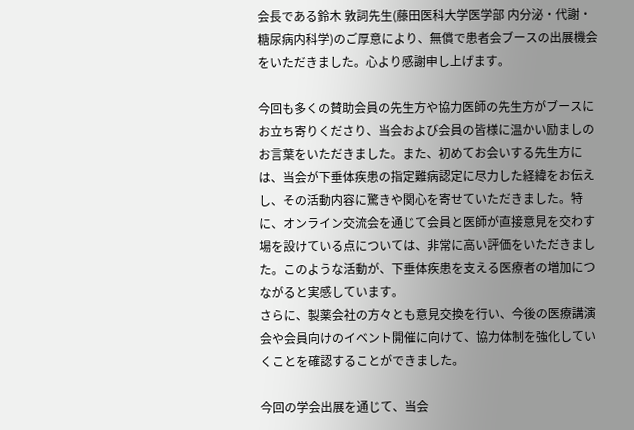会長である鈴木 敦詞先生(藤田医科大学医学部 内分泌・代謝・糖尿病内科学)のご厚意により、無償で患者会ブースの出展機会をいただきました。心より感謝申し上げます。

今回も多くの賛助会員の先生方や協力医師の先生方がブースにお立ち寄りくださり、当会および会員の皆様に温かい励ましのお言葉をいただきました。また、初めてお会いする先生方には、当会が下垂体疾患の指定難病認定に尽力した経緯をお伝えし、その活動内容に驚きや関心を寄せていただきました。特に、オンライン交流会を通じて会員と医師が直接意見を交わす場を設けている点については、非常に高い評価をいただきました。このような活動が、下垂体疾患を支える医療者の増加につながると実感しています。
さらに、製薬会社の方々とも意見交換を行い、今後の医療講演会や会員向けのイベント開催に向けて、協力体制を強化していくことを確認することができました。

今回の学会出展を通じて、当会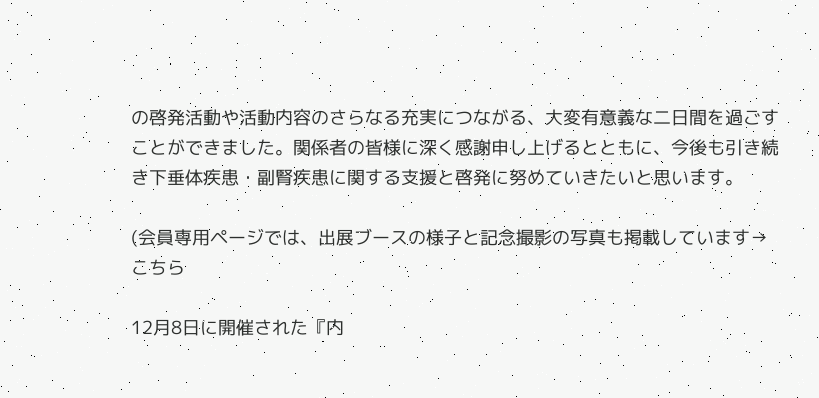の啓発活動や活動内容のさらなる充実につながる、大変有意義な二日間を過ごすことができました。関係者の皆様に深く感謝申し上げるとともに、今後も引き続き下垂体疾患・副腎疾患に関する支援と啓発に努めていきたいと思います。

(会員専用ページでは、出展ブースの様子と記念撮影の写真も掲載しています→こちら

12月8日に開催された『内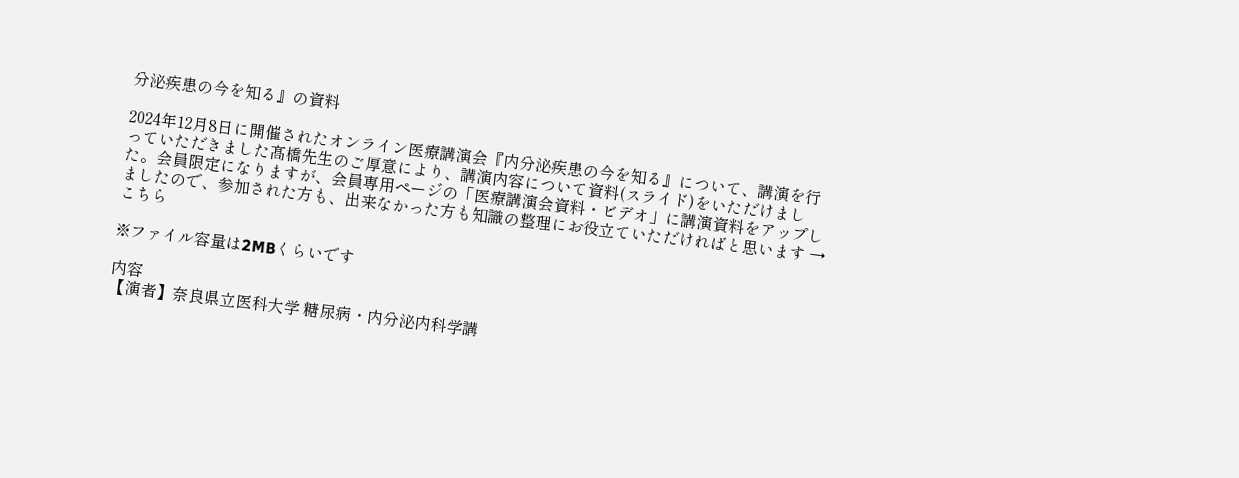分泌疾患の今を知る』の資料

2024年12月8日に開催されたオンライン医療講演会『内分泌疾患の今を知る』について、講演を行っていただきました髙橋先生のご厚意により、講演内容について資料(スライド)をいただけました。会員限定になりますが、会員専用ページの「医療講演会資料・ビデオ」に講演資料をアップしましたので、参加された方も、出来なかった方も知識の整理にお役立ていただければと思います → こちら

※ファイル容量は2MBくらいです

内容
【演者】奈良県立医科大学 糖尿病・内分泌内科学講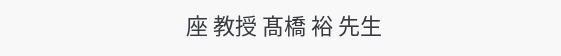座 教授 髙橋 裕 先生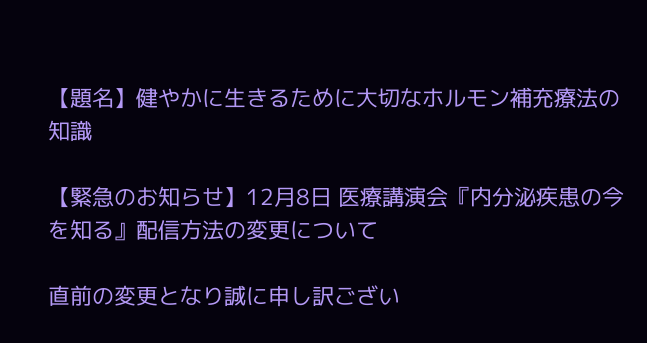【題名】健やかに生きるために大切なホルモン補充療法の知識

【緊急のお知らせ】12月8日 医療講演会『内分泌疾患の今を知る』配信方法の変更について

直前の変更となり誠に申し訳ござい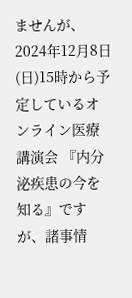ませんが、2024年12月8日(日)15時から予定しているオンライン医療講演会 『内分泌疾患の今を知る』ですが、諸事情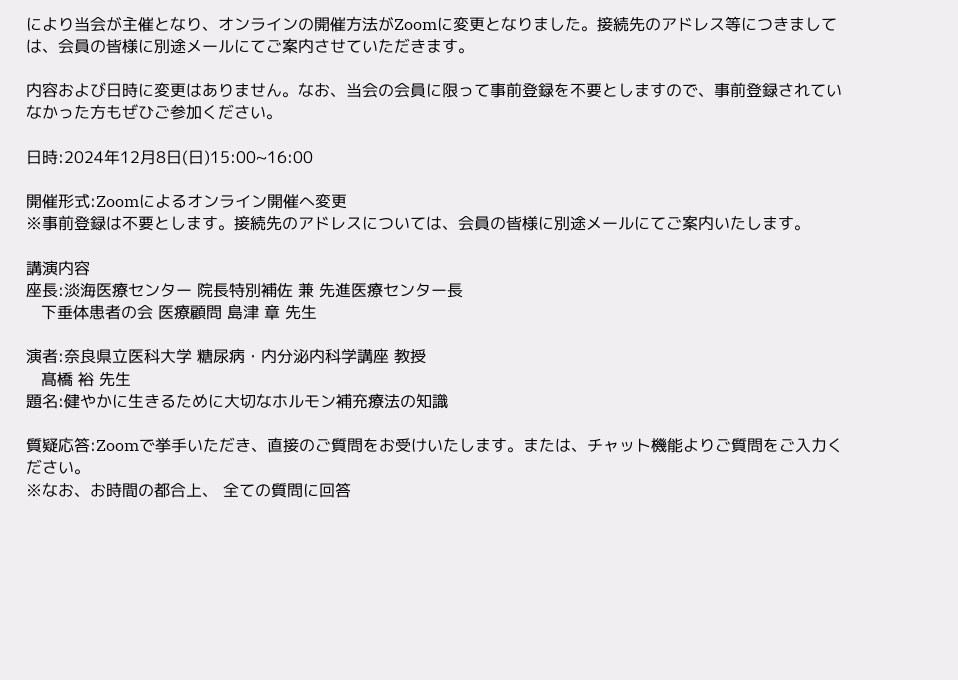により当会が主催となり、オンラインの開催方法がZoomに変更となりました。接続先のアドレス等につきましては、会員の皆様に別途メールにてご案内させていただきます。

内容および日時に変更はありません。なお、当会の会員に限って事前登録を不要としますので、事前登録されていなかった方もぜひご参加ください。

日時:2024年12月8日(日)15:00~16:00

開催形式:Zoomによるオンライン開催へ変更
※事前登録は不要とします。接続先のアドレスについては、会員の皆様に別途メールにてご案内いたします。

講演内容
座長:淡海医療センター 院長特別補佐 兼 先進医療センター長
   下垂体患者の会 医療顧問 島津 章 先生

演者:奈良県立医科大学 糖尿病・内分泌内科学講座 教授
   髙橋 裕 先生
題名:健やかに生きるために大切なホルモン補充療法の知識

質疑応答:Zoomで挙手いただき、直接のご質問をお受けいたします。または、チャット機能よりご質問をご入力ください。
※なお、お時間の都合上、 全ての質問に回答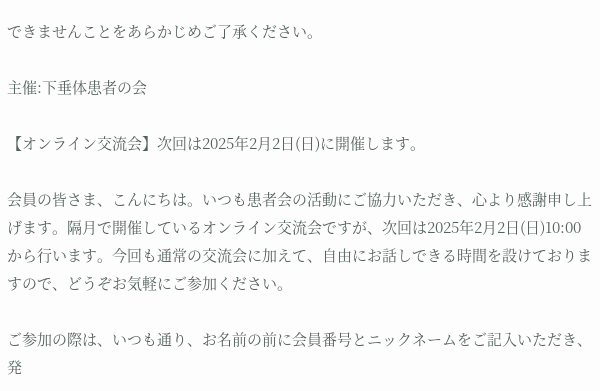できませんことをあらかじめご了承ください。

主催:下垂体患者の会

【オンライン交流会】次回は2025年2月2日(日)に開催します。

会員の皆さま、こんにちは。いつも患者会の活動にご協力いただき、心より感謝申し上げます。隔月で開催しているオンライン交流会ですが、次回は2025年2月2日(日)10:00から行います。今回も通常の交流会に加えて、自由にお話しできる時間を設けておりますので、どうぞお気軽にご参加ください。

ご参加の際は、いつも通り、お名前の前に会員番号とニックネームをご記入いただき、発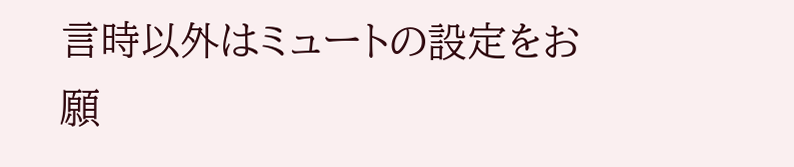言時以外はミュートの設定をお願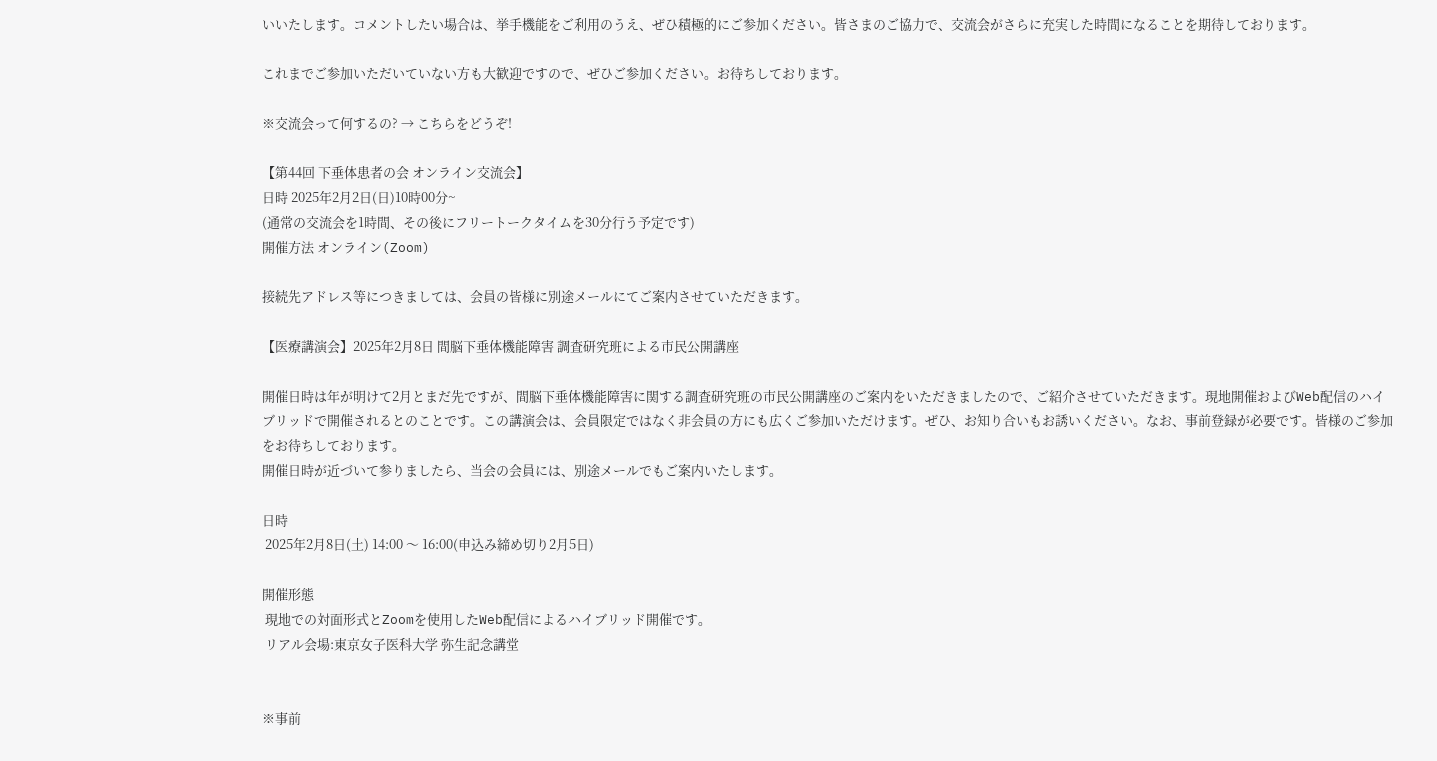いいたします。コメントしたい場合は、挙手機能をご利用のうえ、ぜひ積極的にご参加ください。皆さまのご協力で、交流会がさらに充実した時間になることを期待しております。

これまでご参加いただいていない方も大歓迎ですので、ぜひご参加ください。お待ちしております。

※交流会って何するの? → こちらをどうぞ!

【第44回 下垂体患者の会 オンライン交流会】
日時 2025年2月2日(日)10時00分~
(通常の交流会を1時間、その後にフリートークタイムを30分行う予定です)
開催方法 オンライン(Zoom)

接続先アドレス等につきましては、会員の皆様に別途メールにてご案内させていただきます。

【医療講演会】2025年2月8日 間脳下垂体機能障害 調査研究班による市民公開講座

開催日時は年が明けて2月とまだ先ですが、間脳下垂体機能障害に関する調査研究班の市民公開講座のご案内をいただきましたので、ご紹介させていただきます。現地開催およびWeb配信のハイブリッドで開催されるとのことです。この講演会は、会員限定ではなく非会員の方にも広くご参加いただけます。ぜひ、お知り合いもお誘いください。なお、事前登録が必要です。皆様のご参加をお待ちしております。
開催日時が近づいて参りましたら、当会の会員には、別途メールでもご案内いたします。

日時
 2025年2月8日(土) 14:00 〜 16:00(申込み締め切り2月5日)

開催形態
 現地での対面形式とZoomを使用したWeb配信によるハイブリッド開催です。
 リアル会場:東京女子医科大学 弥生記念講堂


※事前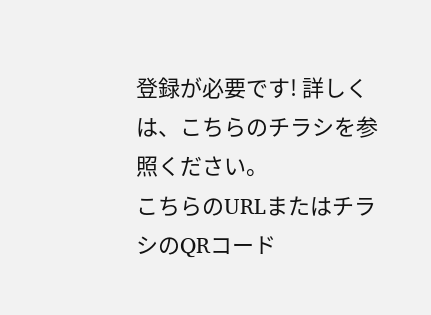登録が必要です! 詳しくは、こちらのチラシを参照ください。
こちらのURLまたはチラシのQRコード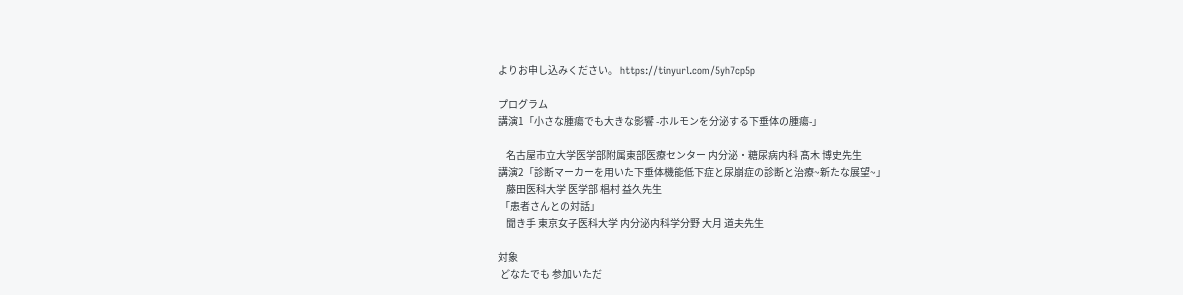よりお申し込みください。 https://tinyurl.com/5yh7cp5p

プログラム
講演1「小さな腫瘍でも大きな影響 -ホルモンを分泌する下垂体の腫瘍-」

    名古屋市立大学医学部附属東部医療センター 内分泌・糖尿病内科 髙木 博史先生
講演2「診断マーカーを用いた下垂体機能低下症と尿崩症の診断と治療~新たな展望~」
    藤田医科大学 医学部 椙村 益久先生
 「患者さんとの対話」
    聞き手 東京女子医科大学 内分泌内科学分野 大月 道夫先生

対象
 どなたでも 参加いただ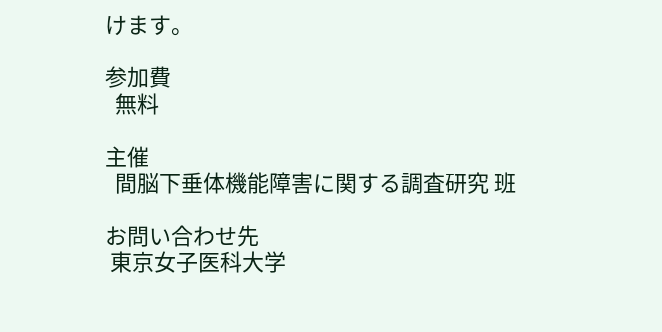けます。

参加費
  無料

主催
  間脳下垂体機能障害に関する調査研究 班

お問い合わせ先
 東京女子医科大学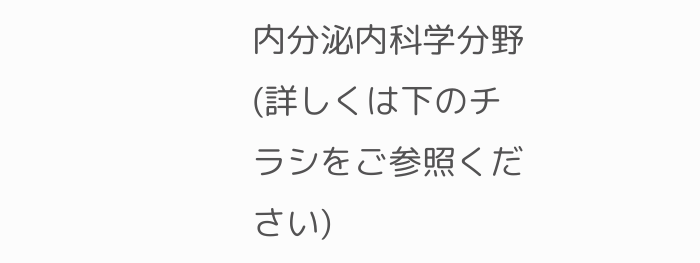内分泌内科学分野(詳しくは下のチラシをご参照ください)